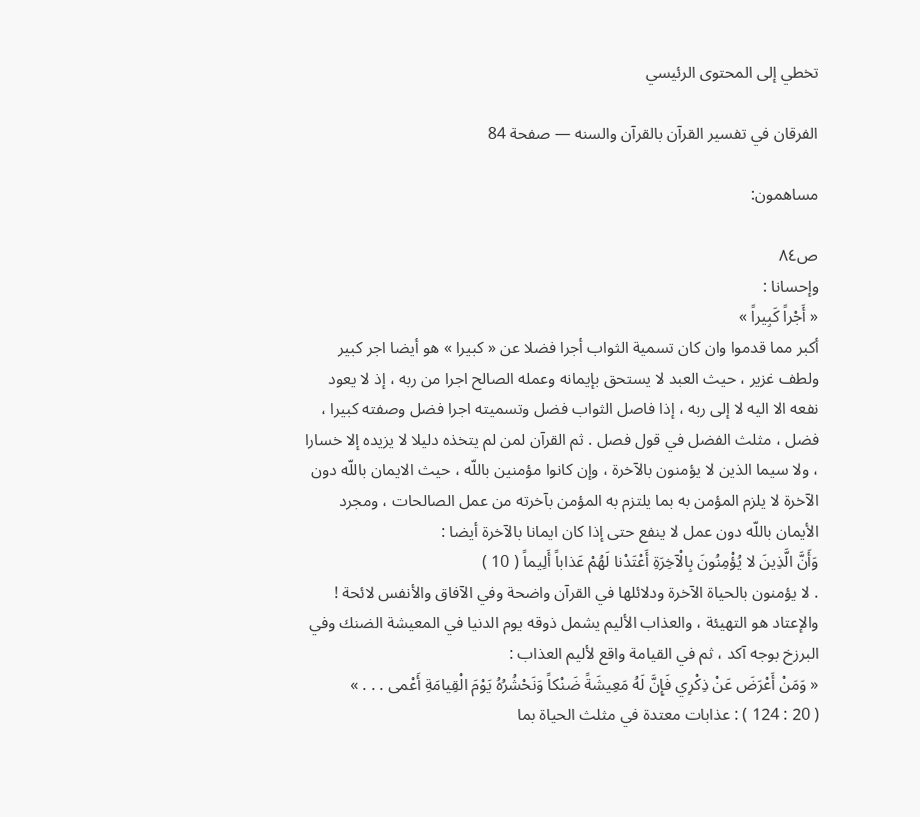تخطي إلى المحتوى الرئيسي

الفرقان في تفسير القرآن بالقرآن والسنه — صفحة 84

مساهمون:

ص٨٤
وإحسانا :
« أَجْراً كَبِيراً »
أكبر مما قدموا وان كان تسمية الثواب أجرا فضلا عن « كبيرا » هو أيضا اجر كبير ولطف غزير ، حيث العبد لا يستحق بإيمانه وعمله الصالح اجرا من ربه ، إذ لا يعود نفعه الا اليه لا إلى ربه ، إذا فاصل الثواب فضل وتسميته اجرا فضل وصفته كبيرا ، فضل ، مثلث الفضل في قول فصل . ثم القرآن لمن لم يتخذه دليلا لا يزيده إلا خسارا ، ولا سيما الذين لا يؤمنون بالآخرة ، وإن كانوا مؤمنين باللّه ، حيث الايمان باللّه دون الآخرة لا يلزم المؤمن به بما يلتزم به المؤمن بآخرته من عمل الصالحات ، ومجرد الأيمان باللّه دون عمل لا ينفع حتى إذا كان ايمانا بالآخرة أيضا :
وَأَنَّ الَّذِينَ لا يُؤْمِنُونَ بِالْآخِرَةِ أَعْتَدْنا لَهُمْ عَذاباً أَلِيماً ( 10 )
. لا يؤمنون بالحياة الآخرة ودلائلها في القرآن واضحة وفي الآفاق والأنفس لائحة ! والإعتاد هو التهيئة ، والعذاب الأليم يشمل ذوقه يوم الدنيا في المعيشة الضنك وفي البرزخ بوجه آكد ، ثم في القيامة واقع لأليم العذاب :
« وَمَنْ أَعْرَضَ عَنْ ذِكْرِي فَإِنَّ لَهُ مَعِيشَةً ضَنْكاً وَنَحْشُرُهُ يَوْمَ الْقِيامَةِ أَعْمى . . . »
( 20 : 124 ) : عذابات معتدة في مثلث الحياة بما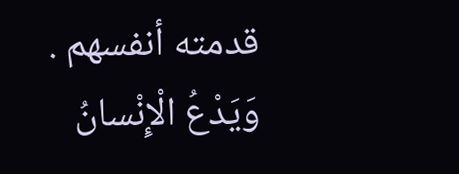قدمته أنفسهم .
وَيَدْعُ الْإِنْسانُ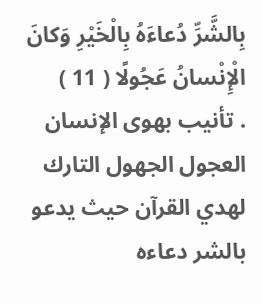بِالشَّرِّ دُعاءَهُ بِالْخَيْرِ وَكانَ الْإِنْسانُ عَجُولًا ( 11 )
. تأنيب بهوى الإنسان العجول الجهول التارك لهدي القرآن حيث يدعو بالشر دعاءه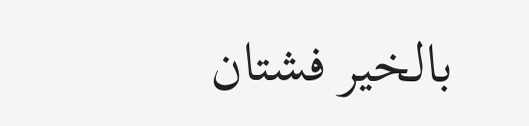بالخير فشتان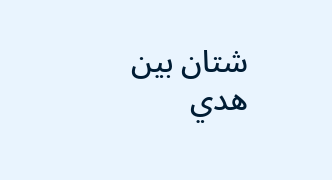شتان بين هدي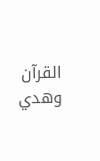القرآن وهدي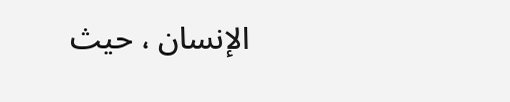الإنسان ، حيث